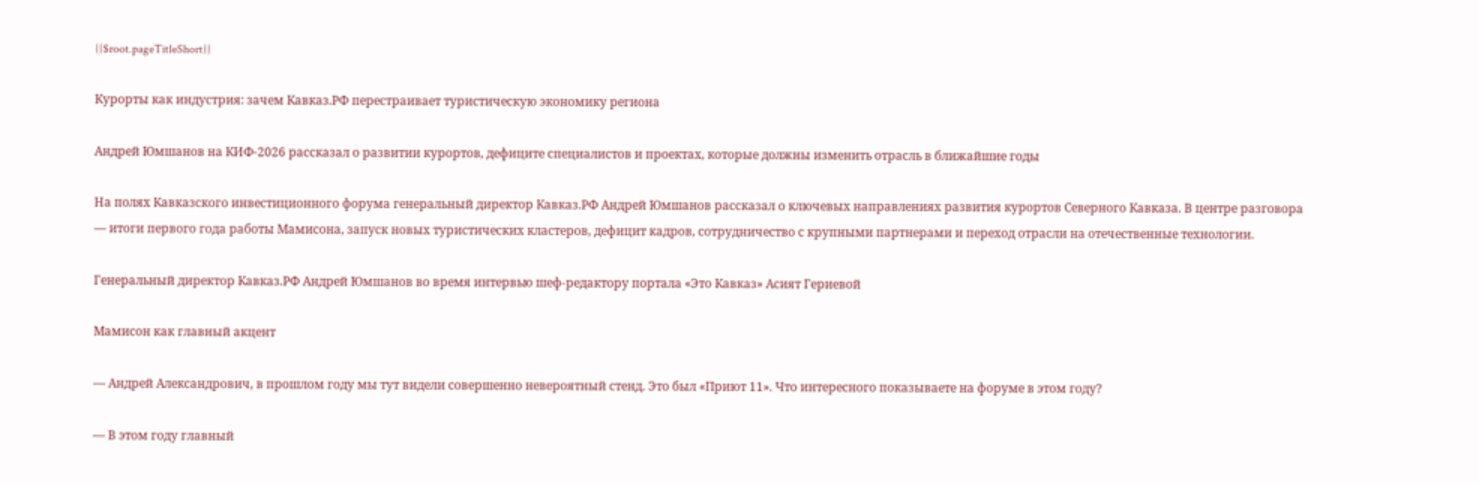{{$root.pageTitleShort}}

Курорты как индустрия: зачем Кавказ.РФ перестраивает туристическую экономику региона

Андрей Юмшанов на КИФ-2026 рассказал о развитии курортов, дефиците специалистов и проектах, которые должны изменить отрасль в ближайшие годы

На полях Кавказского инвестиционного форума генеральный директор Кавказ.РФ Андрей Юмшанов рассказал о ключевых направлениях развития курортов Северного Кавказа. В центре разговора — итоги первого года работы Мамисона, запуск новых туристических кластеров, дефицит кадров, сотрудничество с крупными партнерами и переход отрасли на отечественные технологии.

Генеральный директор Кавказ.РФ Андрей Юмшанов во время интервью шеф-редактору портала «Это Кавказ» Асият Гериевой

Мамисон как главный акцент

— Андрей Александрович, в прошлом году мы тут видели совершенно невероятный стенд. Это был «Приют 11». Что интересного показываете на форуме в этом году?

— В этом году главный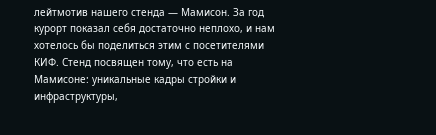лейтмотив нашего стенда — Мамисон. За год курорт показал себя достаточно неплохо, и нам хотелось бы поделиться этим с посетителями КИФ. Стенд посвящен тому, что есть на Мамисоне: уникальные кадры стройки и инфраструктуры,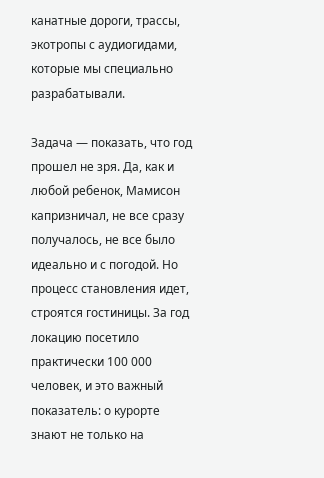канатные дороги, трассы, экотропы с аудиогидами, которые мы специально разрабатывали.

Задача — показать, что год прошел не зря. Да, как и любой ребенок, Мамисон капризничал, не все сразу получалось, не все было идеально и с погодой. Но процесс становления идет, строятся гостиницы. За год локацию посетило практически 100 000 человек, и это важный показатель: о курорте знают не только на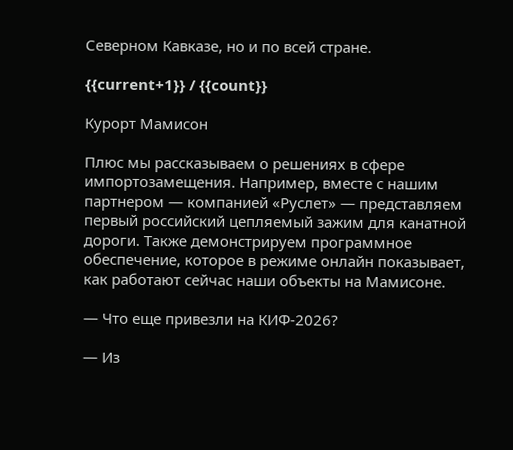Северном Кавказе, но и по всей стране.

{{current+1}} / {{count}}

Курорт Мамисон

Плюс мы рассказываем о решениях в сфере импортозамещения. Например, вместе с нашим партнером — компанией «Руслет» — представляем первый российский цепляемый зажим для канатной дороги. Также демонстрируем программное обеспечение, которое в режиме онлайн показывает, как работают сейчас наши объекты на Мамисоне.

— Что еще привезли на КИФ-2026?

— Из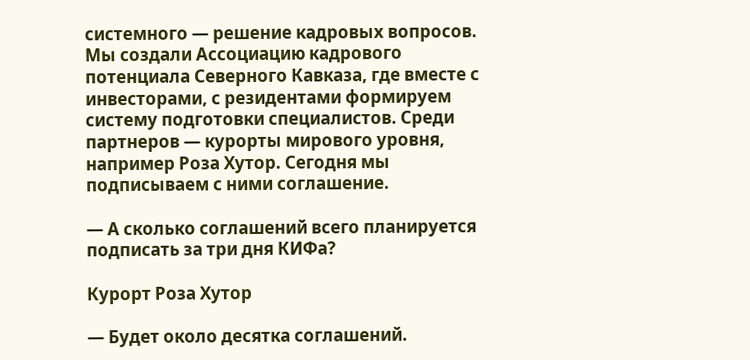системного — решение кадровых вопросов. Мы создали Ассоциацию кадрового потенциала Северного Кавказа, где вместе с инвесторами, с резидентами формируем систему подготовки специалистов. Среди партнеров — курорты мирового уровня, например Роза Хутор. Сегодня мы подписываем с ними соглашение.

— А сколько соглашений всего планируется подписать за три дня КИФа?

Курорт Роза Хутор

— Будет около десятка соглашений.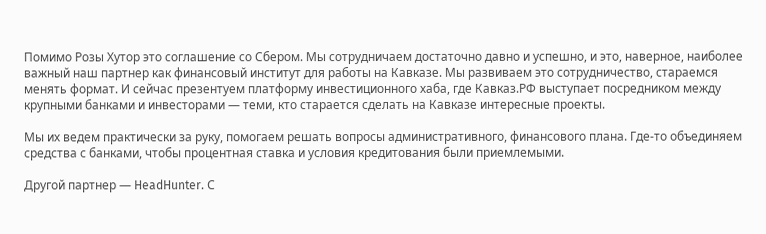Помимо Розы Хутор это соглашение со Сбером. Мы сотрудничаем достаточно давно и успешно, и это, наверное, наиболее важный наш партнер как финансовый институт для работы на Кавказе. Мы развиваем это сотрудничество, стараемся менять формат. И сейчас презентуем платформу инвестиционного хаба, где Кавказ.РФ выступает посредником между крупными банками и инвесторами — теми, кто старается сделать на Кавказе интересные проекты.

Мы их ведем практически за руку, помогаем решать вопросы административного, финансового плана. Где-то объединяем средства с банками, чтобы процентная ставка и условия кредитования были приемлемыми.

Другой партнер — HeadHunter. С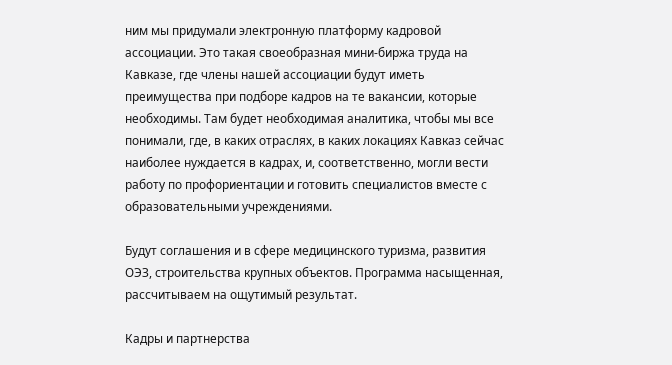ним мы придумали электронную платформу кадровой ассоциации. Это такая своеобразная мини-биржа труда на Кавказе, где члены нашей ассоциации будут иметь преимущества при подборе кадров на те вакансии, которые необходимы. Там будет необходимая аналитика, чтобы мы все понимали, где, в каких отраслях, в каких локациях Кавказ сейчас наиболее нуждается в кадрах, и, соответственно, могли вести работу по профориентации и готовить специалистов вместе с образовательными учреждениями.

Будут соглашения и в сфере медицинского туризма, развития ОЭЗ, строительства крупных объектов. Программа насыщенная, рассчитываем на ощутимый результат.

Кадры и партнерства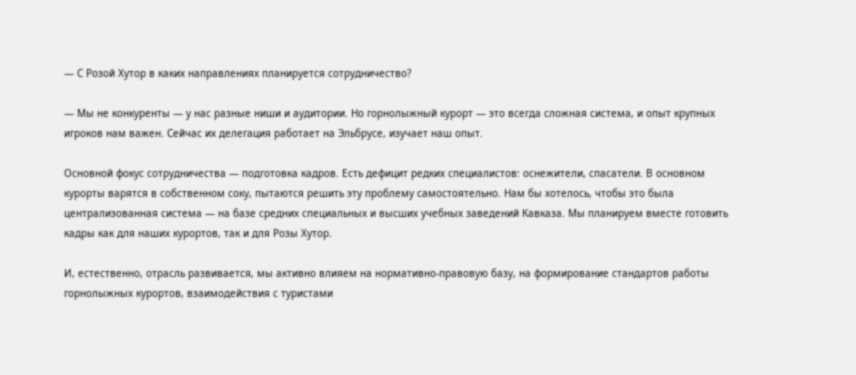— С Розой Хутор в каких направлениях планируется сотрудничество?

— Мы не конкуренты — у нас разные ниши и аудитории. Но горнолыжный курорт — это всегда сложная система, и опыт крупных игроков нам важен. Сейчас их делегация работает на Эльбрусе, изучает наш опыт.

Основной фокус сотрудничества — подготовка кадров. Есть дефицит редких специалистов: оснежители, спасатели. В основном курорты варятся в собственном соку, пытаются решить эту проблему самостоятельно. Нам бы хотелось, чтобы это была централизованная система — на базе средних специальных и высших учебных заведений Кавказа. Мы планируем вместе готовить кадры как для наших курортов, так и для Розы Хутор.

И, естественно, отрасль развивается, мы активно влияем на нормативно-правовую базу, на формирование стандартов работы горнолыжных курортов, взаимодействия с туристами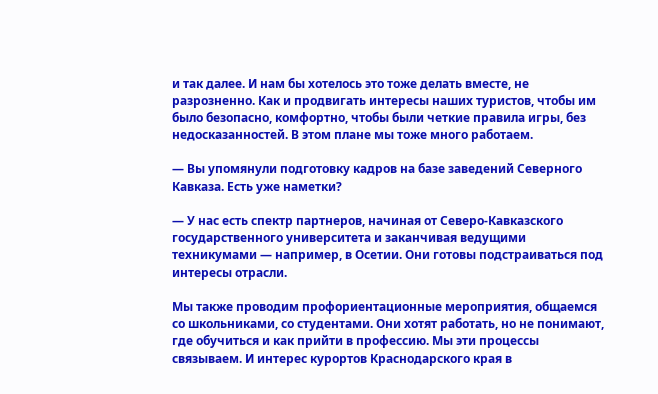и так далее. И нам бы хотелось это тоже делать вместе, не разрозненно. Как и продвигать интересы наших туристов, чтобы им было безопасно, комфортно, чтобы были четкие правила игры, без недосказанностей. В этом плане мы тоже много работаем.

— Вы упомянули подготовку кадров на базе заведений Северного Кавказа. Есть уже наметки?

— У нас есть спектр партнеров, начиная от Северо-Кавказского государственного университета и заканчивая ведущими техникумами — например, в Осетии. Они готовы подстраиваться под интересы отрасли.

Мы также проводим профориентационные мероприятия, общаемся со школьниками, со студентами. Они хотят работать, но не понимают, где обучиться и как прийти в профессию. Мы эти процессы связываем. И интерес курортов Краснодарского края в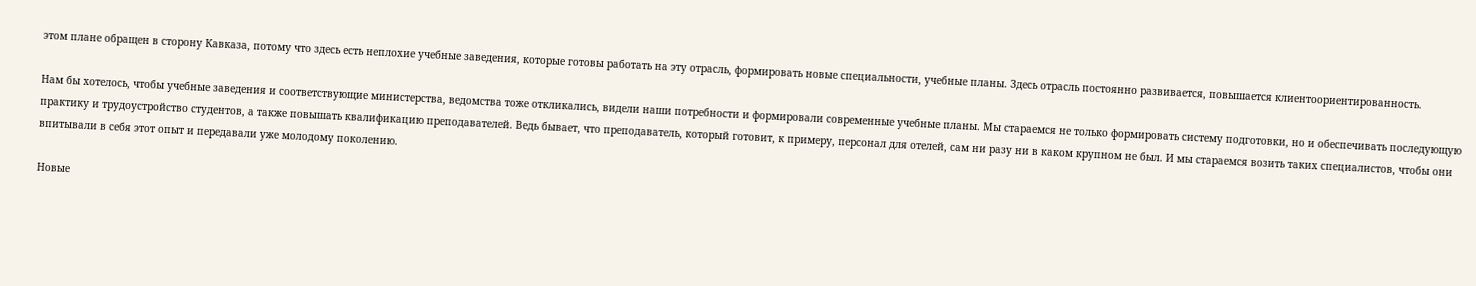этом плане обращен в сторону Кавказа, потому что здесь есть неплохие учебные заведения, которые готовы работать на эту отрасль, формировать новые специальности, учебные планы. Здесь отрасль постоянно развивается, повышается клиентоориентированность.

Нам бы хотелось, чтобы учебные заведения и соответствующие министерства, ведомства тоже откликались, видели наши потребности и формировали современные учебные планы. Мы стараемся не только формировать систему подготовки, но и обеспечивать последующую практику и трудоустройство студентов, а также повышать квалификацию преподавателей. Ведь бывает, что преподаватель, который готовит, к примеру, персонал для отелей, сам ни разу ни в каком крупном не был. И мы стараемся возить таких специалистов, чтобы они впитывали в себя этот опыт и передавали уже молодому поколению.

Новые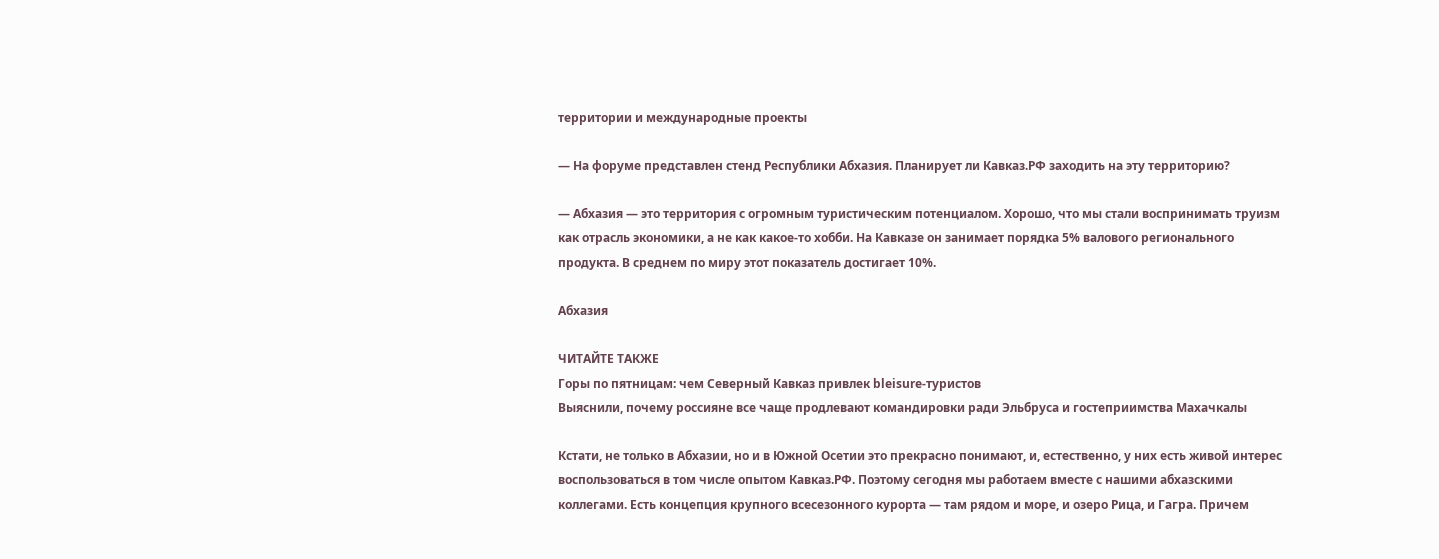территории и международные проекты

— На форуме представлен стенд Республики Абхазия. Планирует ли Кавказ.РФ заходить на эту территорию?

— Абхазия — это территория с огромным туристическим потенциалом. Хорошо, что мы стали воспринимать труизм как отрасль экономики, а не как какое-то хобби. На Кавказе он занимает порядка 5% валового регионального продукта. В среднем по миру этот показатель достигает 10%.

Абхазия

ЧИТАЙТЕ ТАКЖЕ
Горы по пятницам: чем Северный Кавказ привлек bleisure-туристов
Выяснили, почему россияне все чаще продлевают командировки ради Эльбруса и гостеприимства Махачкалы

Кстати, не только в Абхазии, но и в Южной Осетии это прекрасно понимают, и, естественно, у них есть живой интерес воспользоваться в том числе опытом Кавказ.РФ. Поэтому сегодня мы работаем вместе с нашими абхазскими коллегами. Есть концепция крупного всесезонного курорта — там рядом и море, и озеро Рица, и Гагра. Причем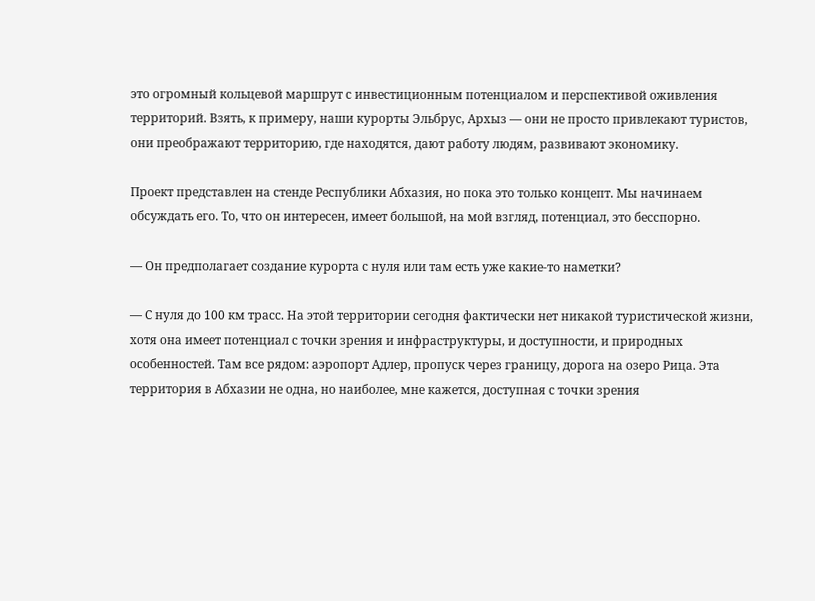это огромный кольцевой маршрут с инвестиционным потенциалом и перспективой оживления территорий. Взять, к примеру, наши курорты Эльбрус, Архыз — они не просто привлекают туристов, они преображают территорию, где находятся, дают работу людям, развивают экономику.

Проект представлен на стенде Республики Абхазия, но пока это только концепт. Мы начинаем обсуждать его. То, что он интересен, имеет большой, на мой взгляд, потенциал, это бесспорно.

— Он предполагает создание курорта с нуля или там есть уже какие-то наметки?

— С нуля до 100 км трасс. На этой территории сегодня фактически нет никакой туристической жизни, хотя она имеет потенциал с точки зрения и инфраструктуры, и доступности, и природных особенностей. Там все рядом: аэропорт Адлер, пропуск через границу, дорога на озеро Рица. Эта территория в Абхазии не одна, но наиболее, мне кажется, доступная с точки зрения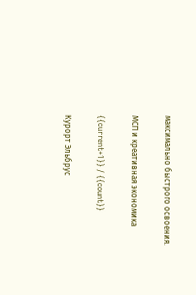максимально быстрого освоения.

МСП и креативная экономика

{{current+1}} / {{count}}

Курорт Эльбрус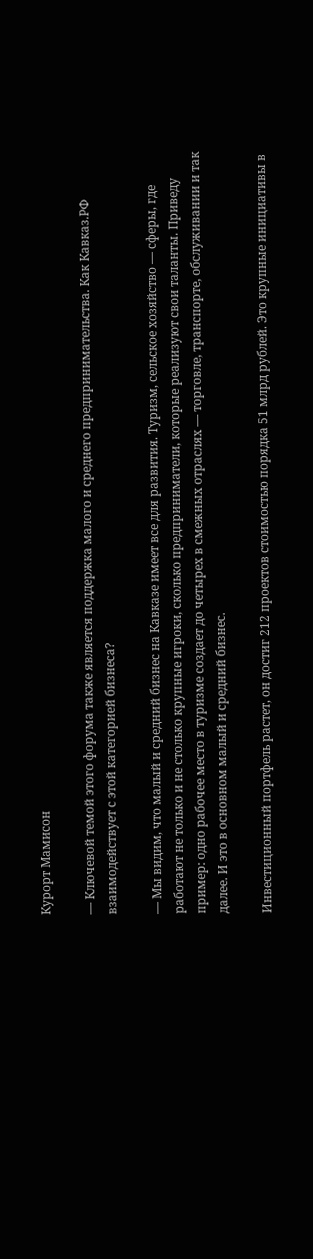Курорт Мамисон

— Ключевой темой этого форума также является поддержка малого и среднего предпринимательства. Как Кавказ.РФ взаимодействует с этой категорией бизнеса?

— Мы видим, что малый и средний бизнес на Кавказе имеет все для развития. Туризм, сельское хозяйство — сферы, где работают не только и не столько крупные игроки, сколько предприниматели, которые реализуют свои таланты. Приведу пример: одно рабочее место в туризме создает до четырех в смежных отраслях — торговле, транспорте, обслуживании и так далее. И это в основном малый и средний бизнес.

Инвестиционный портфель растет, он достиг 212 проектов стоимостью порядка 51 млрд рублей. Это крупные инициативы в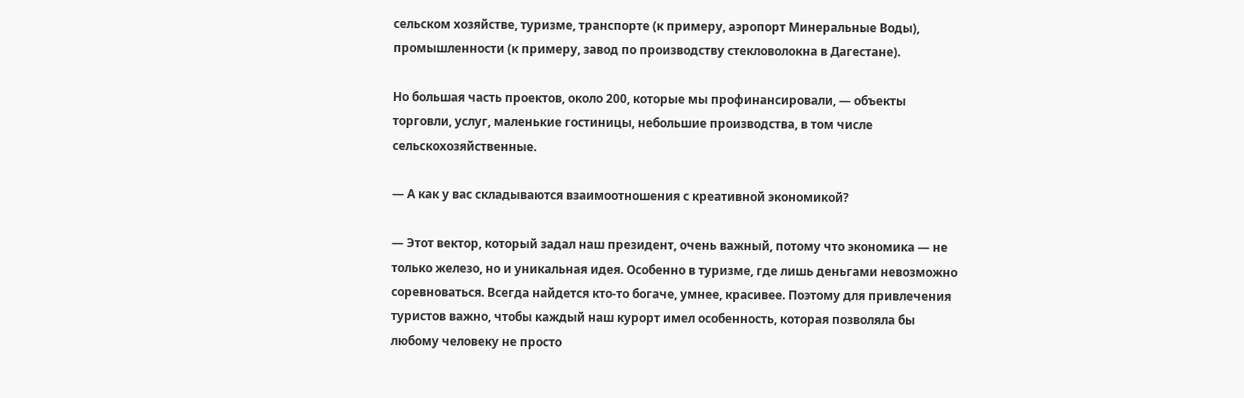сельском хозяйстве, туризме, транспорте (к примеру, аэропорт Минеральные Воды), промышленности (к примеру, завод по производству стекловолокна в Дагестане).

Но большая часть проектов, около 200, которые мы профинансировали, — объекты торговли, услуг, маленькие гостиницы, небольшие производства, в том числе сельскохозяйственные.

— А как у вас складываются взаимоотношения с креативной экономикой?

— Этот вектор, который задал наш президент, очень важный, потому что экономика — не только железо, но и уникальная идея. Особенно в туризме, где лишь деньгами невозможно соревноваться. Всегда найдется кто-то богаче, умнее, красивее. Поэтому для привлечения туристов важно, чтобы каждый наш курорт имел особенность, которая позволяла бы любому человеку не просто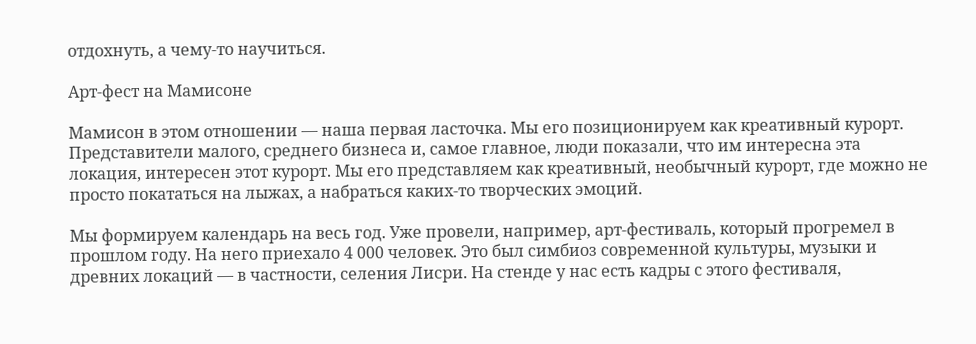отдохнуть, а чему-то научиться.

Арт-фест на Мамисоне

Мамисон в этом отношении — наша первая ласточка. Мы его позиционируем как креативный курорт. Представители малого, среднего бизнеса и, самое главное, люди показали, что им интересна эта локация, интересен этот курорт. Мы его представляем как креативный, необычный курорт, где можно не просто покататься на лыжах, а набраться каких-то творческих эмоций.

Мы формируем календарь на весь год. Уже провели, например, арт-фестиваль, который прогремел в прошлом году. На него приехало 4 000 человек. Это был симбиоз современной культуры, музыки и древних локаций — в частности, селения Лисри. На стенде у нас есть кадры с этого фестиваля,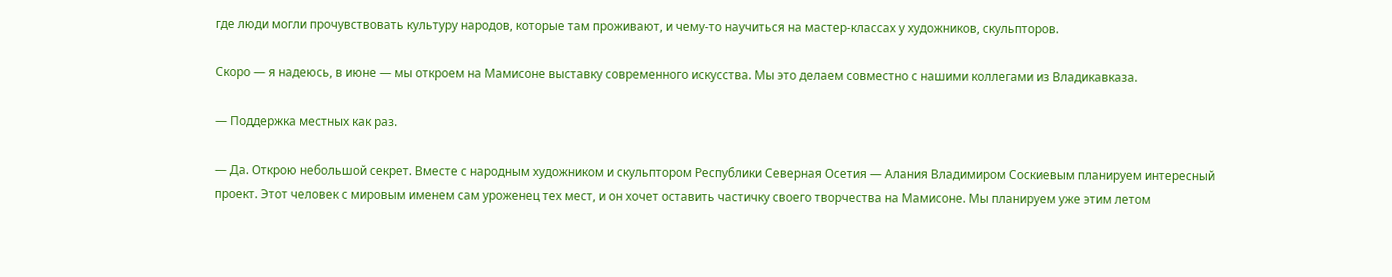где люди могли прочувствовать культуру народов, которые там проживают, и чему-то научиться на мастер-классах у художников, скульпторов.

Скоро — я надеюсь, в июне — мы откроем на Мамисоне выставку современного искусства. Мы это делаем совместно с нашими коллегами из Владикавказа.

— Поддержка местных как раз.

— Да. Открою небольшой секрет. Вместе с народным художником и скульптором Республики Северная Осетия — Алания Владимиром Соскиевым планируем интересный проект. Этот человек с мировым именем сам уроженец тех мест, и он хочет оставить частичку своего творчества на Мамисоне. Мы планируем уже этим летом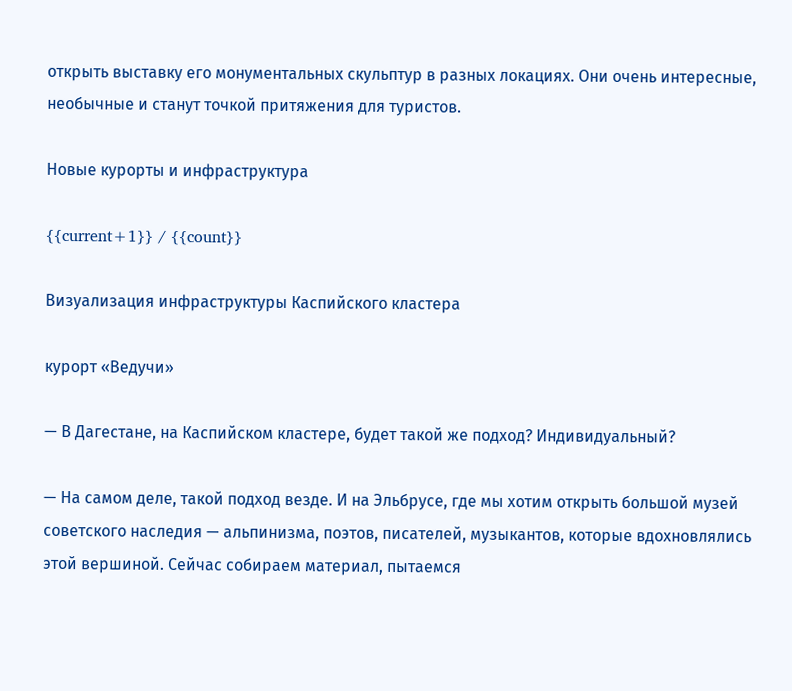открыть выставку его монументальных скульптур в разных локациях. Они очень интересные, необычные и станут точкой притяжения для туристов.

Новые курорты и инфраструктура

{{current+1}} / {{count}}

Визуализация инфраструктуры Каспийского кластера

курорт «Ведучи»

— В Дагестане, на Каспийском кластере, будет такой же подход? Индивидуальный?

— На самом деле, такой подход везде. И на Эльбрусе, где мы хотим открыть большой музей советского наследия — альпинизма, поэтов, писателей, музыкантов, которые вдохновлялись этой вершиной. Сейчас собираем материал, пытаемся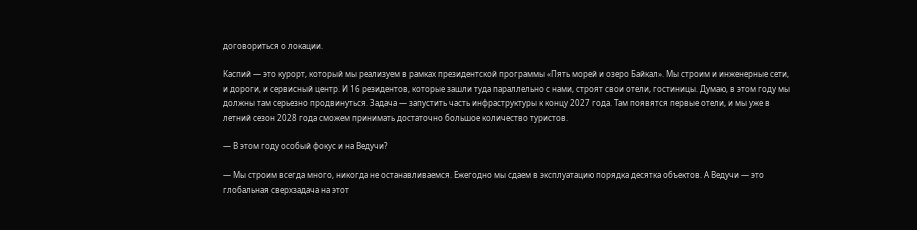договориться о локации.

Каспий — это курорт, который мы реализуем в рамках президентской программы «Пять морей и озеро Байкал». Мы строим и инженерные сети, и дороги, и сервисный центр. И 16 резидентов, которые зашли туда параллельно с нами, строят свои отели, гостиницы. Думаю, в этом году мы должны там серьезно продвинуться. Задача — запустить часть инфраструктуры к концу 2027 года. Там появятся первые отели, и мы уже в летний сезон 2028 года сможем принимать достаточно большое количество туристов.

— В этом году особый фокус и на Ведучи?

— Мы строим всегда много, никогда не останавливаемся. Ежегодно мы сдаем в эксплуатацию порядка десятка объектов. А Ведучи — это глобальная сверхзадача на этот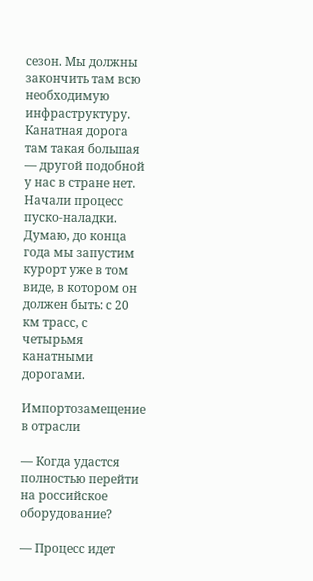сезон. Мы должны закончить там всю необходимую инфраструктуру. Канатная дорога там такая большая — другой подобной у нас в стране нет. Начали процесс пуско-наладки. Думаю, до конца года мы запустим курорт уже в том виде, в котором он должен быть: с 20 км трасс, с четырьмя канатными дорогами.

Импортозамещение в отрасли

— Когда удастся полностью перейти на российское оборудование?

— Процесс идет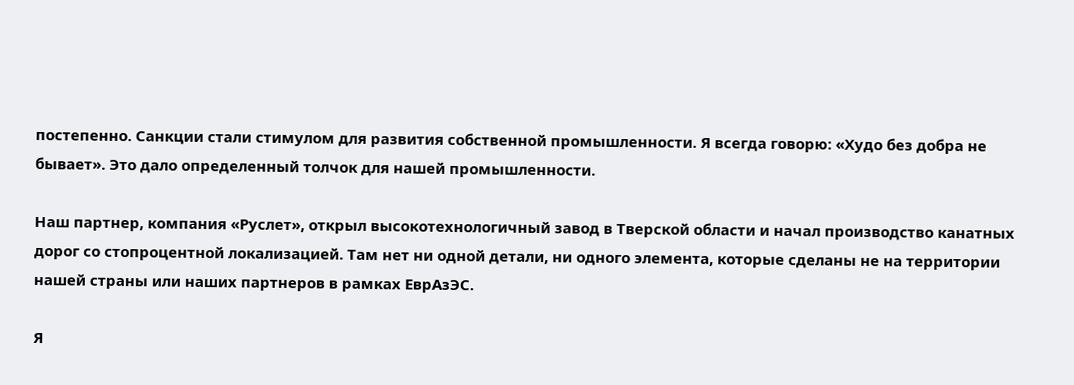постепенно. Санкции стали стимулом для развития собственной промышленности. Я всегда говорю: «Худо без добра не бывает». Это дало определенный толчок для нашей промышленности.

Наш партнер, компания «Руслет», открыл высокотехнологичный завод в Тверской области и начал производство канатных дорог со стопроцентной локализацией. Там нет ни одной детали, ни одного элемента, которые сделаны не на территории нашей страны или наших партнеров в рамках ЕврАзЭС.

Я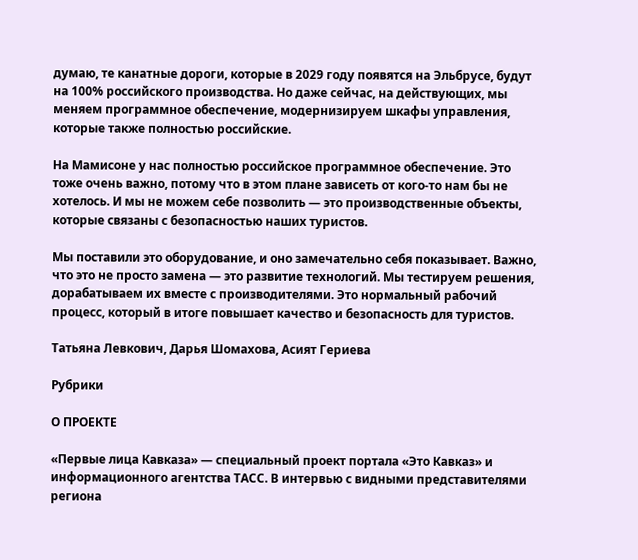думаю, те канатные дороги, которые в 2029 году появятся на Эльбрусе, будут на 100% российского производства. Но даже сейчас, на действующих, мы меняем программное обеспечение, модернизируем шкафы управления, которые также полностью российские.

На Мамисоне у нас полностью российское программное обеспечение. Это тоже очень важно, потому что в этом плане зависеть от кого-то нам бы не хотелось. И мы не можем себе позволить — это производственные объекты, которые связаны с безопасностью наших туристов.

Мы поставили это оборудование, и оно замечательно себя показывает. Важно, что это не просто замена — это развитие технологий. Мы тестируем решения, дорабатываем их вместе с производителями. Это нормальный рабочий процесс, который в итоге повышает качество и безопасность для туристов.

Татьяна Левкович, Дарья Шомахова, Асият Гериева

Рубрики

О ПРОЕКТЕ

«Первые лица Кавказа» — специальный проект портала «Это Кавказ» и информационного агентства ТАСС. В интервью с видными представителями региона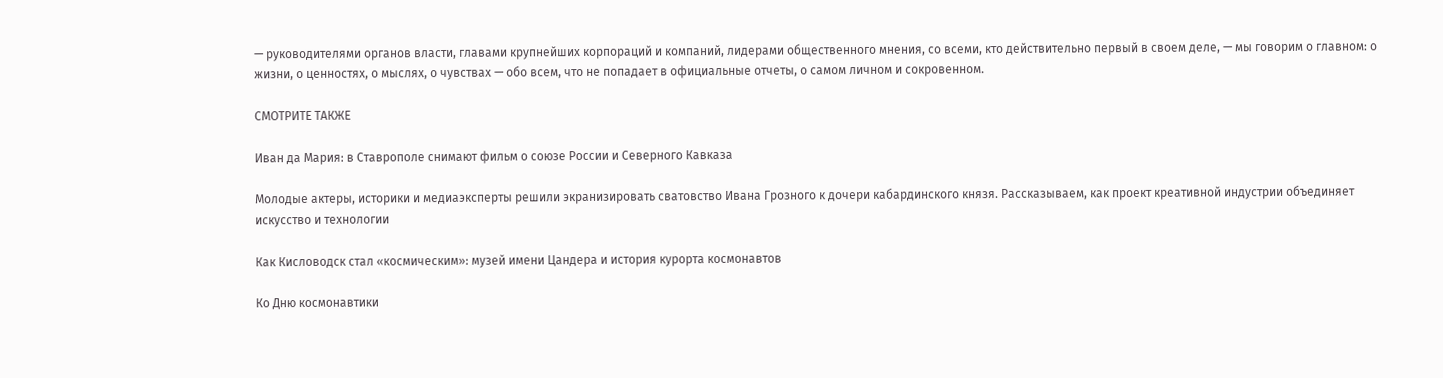— руководителями органов власти, главами крупнейших корпораций и компаний, лидерами общественного мнения, со всеми, кто действительно первый в своем деле, — мы говорим о главном: о жизни, о ценностях, о мыслях, о чувствах — обо всем, что не попадает в официальные отчеты, о самом личном и сокровенном.

СМОТРИТЕ ТАКЖЕ

Иван да Мария: в Ставрополе снимают фильм о союзе России и Северного Кавказа

Молодые актеры, историки и медиаэксперты решили экранизировать сватовство Ивана Грозного к дочери кабардинского князя. Рассказываем, как проект креативной индустрии объединяет искусство и технологии

Как Кисловодск стал «космическим»: музей имени Цандера и история курорта космонавтов

Ко Дню космонавтики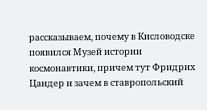рассказываем, почему в Кисловодске появился Музей истории космонавтики, причем тут Фридрих Цандер и зачем в ставропольский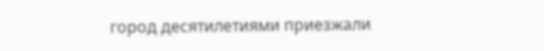город десятилетиями приезжали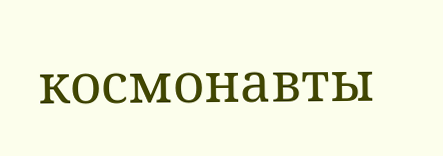космонавты